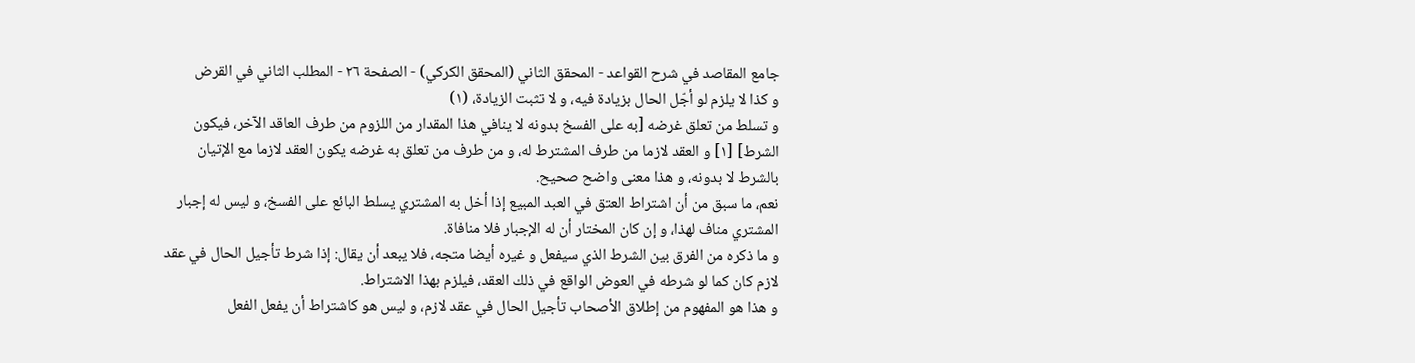جامع المقاصد في شرح القواعد - المحقق الثاني (المحقق الكركي) - الصفحة ٢٦ - المطلب الثاني في القرض
و كذا لا يلزم لو أجّل الحال بزيادة فيه، و لا تثبت الزيادة، (١)
و تسلط من تعلق غرضه [به على الفسخ بدونه لا ينافي هذا المقدار من اللزوم من طرف العاقد الآخر، فيكون الشرط] [١] و العقد لازما من طرف المشترط له، و من طرف من تعلق به غرضه يكون العقد لازما مع الإتيان بالشرط لا بدونه، و هذا معنى واضح صحيح.
نعم، ما سبق من أن اشتراط العتق في العبد المبيع إذا أخل به المشتري يسلط البائع على الفسخ، و ليس له إجبار المشتري مناف لهذا، و إن كان المختار أن له الإجبار فلا منافاة.
و ما ذكره من الفرق بين الشرط الذي سيفعل و غيره أيضا متجه، فلا يبعد أن يقال: إذا شرط تأجيل الحال في عقد لازم كان كما لو شرطه في العوض الواقع في ذلك العقد، فيلزم بهذا الاشتراط.
و هذا هو المفهوم من إطلاق الأصحاب تأجيل الحال في عقد لازم، و ليس هو كاشتراط أن يفعل الفعل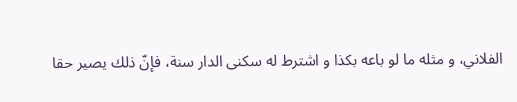الفلاني، و مثله ما لو باعه بكذا و اشترط له سكنى الدار سنة، فإنّ ذلك يصير حقا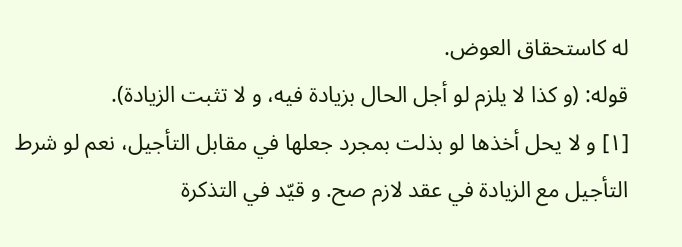له كاستحقاق العوض.
قوله: (و كذا لا يلزم لو أجل الحال بزيادة فيه، و لا تثبت الزيادة).
[١] و لا يحل أخذها لو بذلت بمجرد جعلها في مقابل التأجيل، نعم لو شرط التأجيل مع الزيادة في عقد لازم صح. و قيّد في التذكرة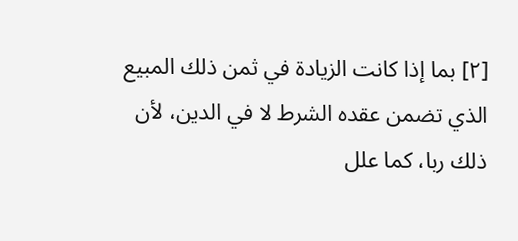[٢] بما إذا كانت الزيادة في ثمن ذلك المبيع الذي تضمن عقده الشرط لا في الدين، لأن ذلك ربا، كما علل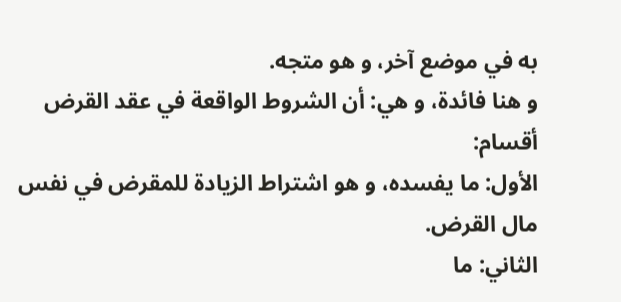به في موضع آخر، و هو متجه.
و هنا فائدة، و هي: أن الشروط الواقعة في عقد القرض أقسام:
الأول: ما يفسده، و هو اشتراط الزيادة للمقرض في نفس مال القرض.
الثاني: ما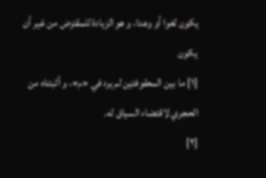يكون لغوا أو وعدا، و هو الزيادة للمقترض من غير أن يكون
[١] ما بين المعقوفتين لم يرد في «م»، و أثبتناه من الحجري لاقتضاء السياق له.
[٢]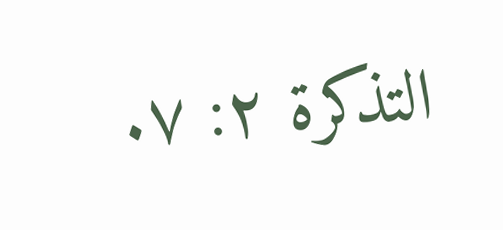التذكرة ٢: ٧.